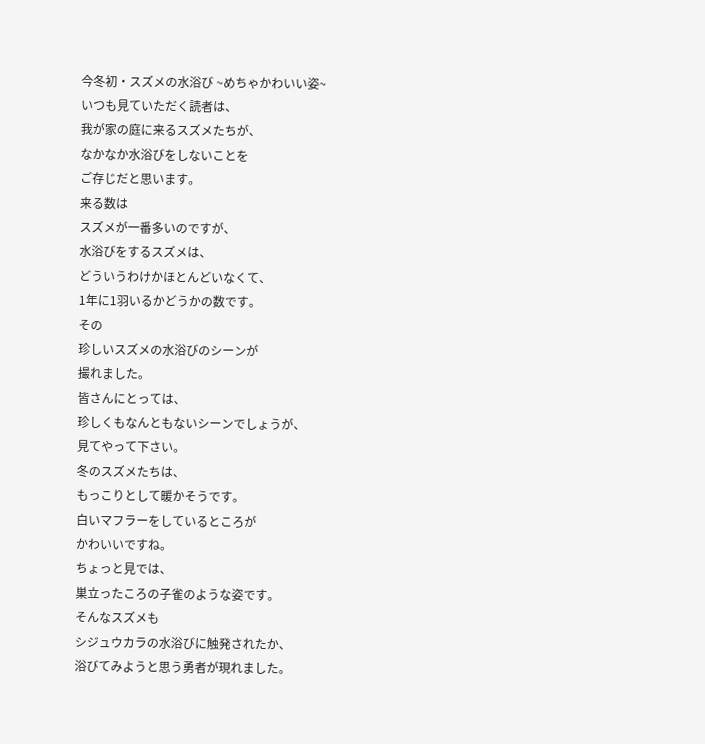今冬初・スズメの水浴び ~めちゃかわいい姿~
いつも見ていただく読者は、
我が家の庭に来るスズメたちが、
なかなか水浴びをしないことを
ご存じだと思います。
来る数は
スズメが一番多いのですが、
水浴びをするスズメは、
どういうわけかほとんどいなくて、
1年に1羽いるかどうかの数です。
その
珍しいスズメの水浴びのシーンが
撮れました。
皆さんにとっては、
珍しくもなんともないシーンでしょうが、
見てやって下さい。
冬のスズメたちは、
もっこりとして暖かそうです。
白いマフラーをしているところが
かわいいですね。
ちょっと見では、
巣立ったころの子雀のような姿です。
そんなスズメも
シジュウカラの水浴びに触発されたか、
浴びてみようと思う勇者が現れました。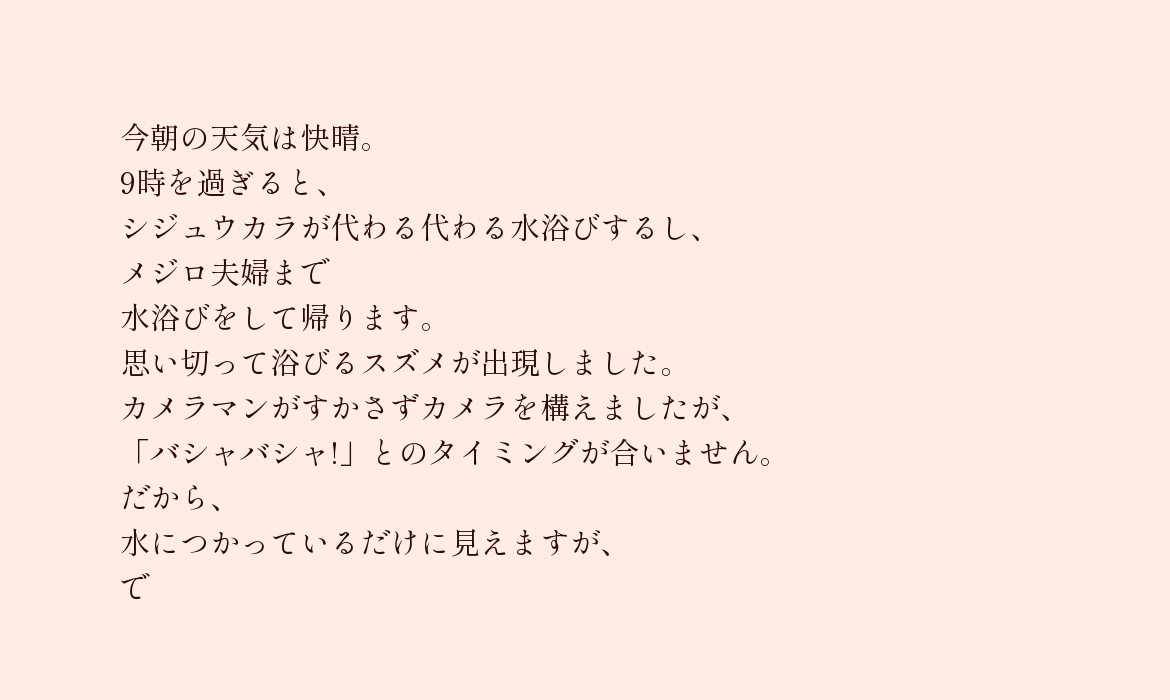今朝の天気は快晴。
9時を過ぎると、
シジュウカラが代わる代わる水浴びするし、
メジロ夫婦まで
水浴びをして帰ります。
思い切って浴びるスズメが出現しました。
カメラマンがすかさずカメラを構えましたが、
「バシャバシャ!」とのタイミングが合いません。
だから、
水につかっているだけに見えますが、
で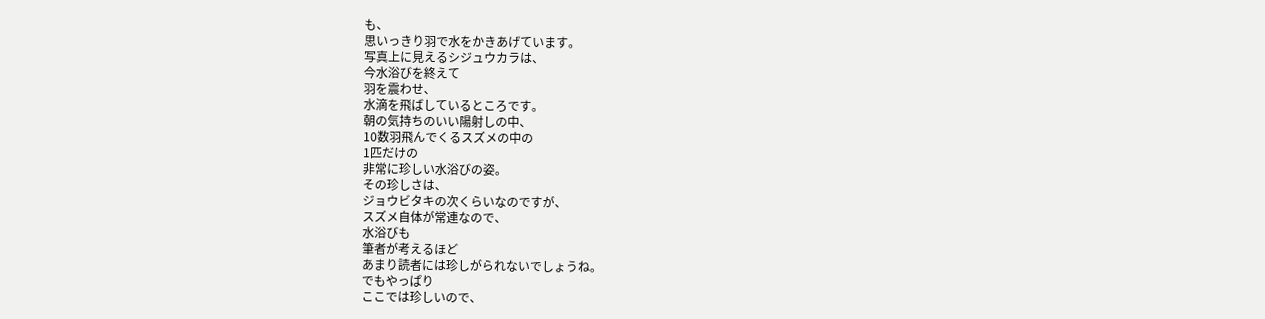も、
思いっきり羽で水をかきあげています。
写真上に見えるシジュウカラは、
今水浴びを終えて
羽を震わせ、
水滴を飛ばしているところです。
朝の気持ちのいい陽射しの中、
10数羽飛んでくるスズメの中の
1匹だけの
非常に珍しい水浴びの姿。
その珍しさは、
ジョウビタキの次くらいなのですが、
スズメ自体が常連なので、
水浴びも
筆者が考えるほど
あまり読者には珍しがられないでしょうね。
でもやっぱり
ここでは珍しいので、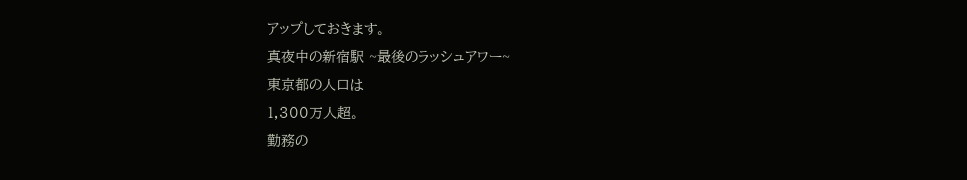アップしておきます。
真夜中の新宿駅 ~最後のラッシュアワー~
東京都の人口は
1,300万人超。
勤務の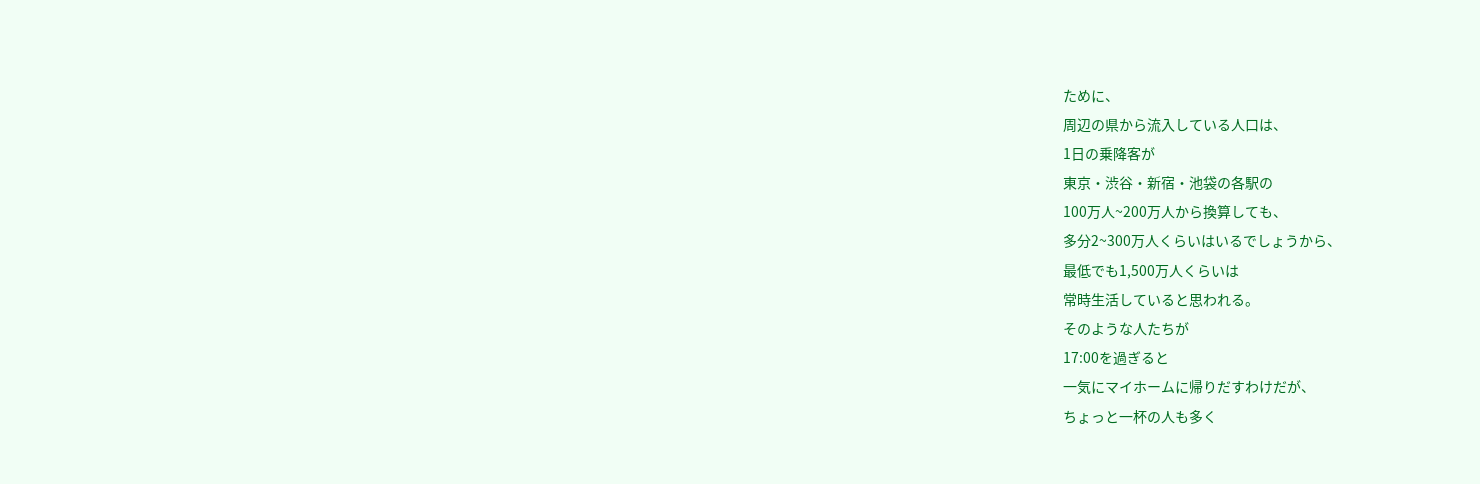ために、
周辺の県から流入している人口は、
1日の乗降客が
東京・渋谷・新宿・池袋の各駅の
100万人~200万人から換算しても、
多分2~300万人くらいはいるでしょうから、
最低でも1,500万人くらいは
常時生活していると思われる。
そのような人たちが
17:00を過ぎると
一気にマイホームに帰りだすわけだが、
ちょっと一杯の人も多く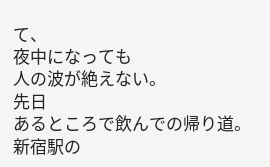て、
夜中になっても
人の波が絶えない。
先日
あるところで飲んでの帰り道。
新宿駅の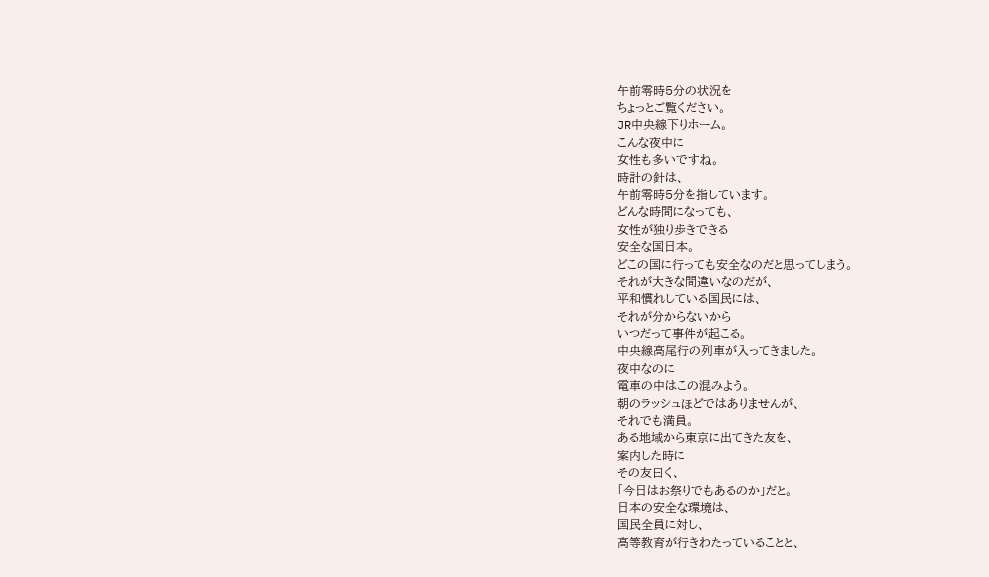午前零時5分の状況を
ちょっとご覧ください。
JR中央線下りホーム。
こんな夜中に
女性も多いですね。
時計の針は、
午前零時5分を指しています。
どんな時間になっても、
女性が独り歩きできる
安全な国日本。
どこの国に行っても安全なのだと思ってしまう。
それが大きな間違いなのだが、
平和慣れしている国民には、
それが分からないから
いつだって事件が起こる。
中央線高尾行の列車が入ってきました。
夜中なのに
電車の中はこの混みよう。
朝のラッシュほどではありませんが、
それでも満員。
ある地域から東京に出てきた友を、
案内した時に
その友曰く、
「今日はお祭りでもあるのか」だと。
日本の安全な環境は、
国民全員に対し、
高等教育が行きわたっていることと、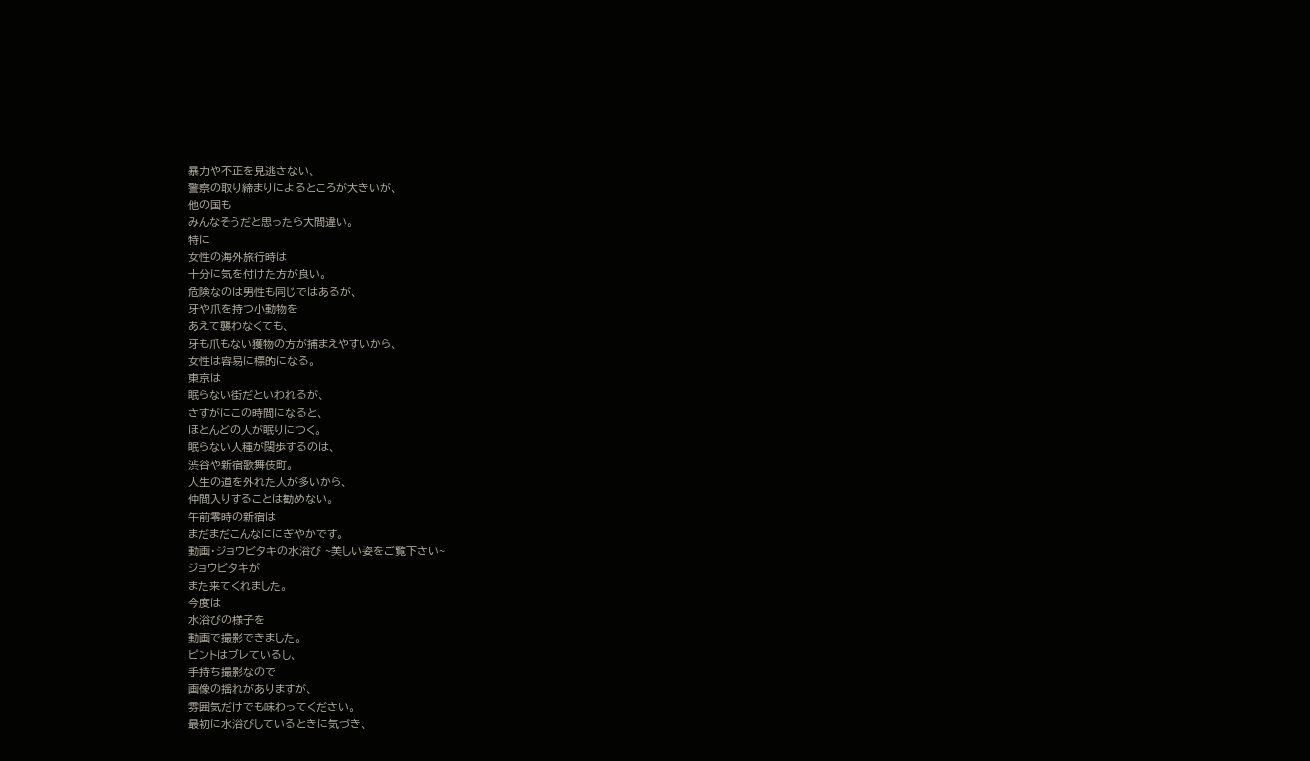暴力や不正を見逃さない、
警察の取り締まりによるところが大きいが、
他の国も
みんなそうだと思ったら大間違い。
特に
女性の海外旅行時は
十分に気を付けた方が良い。
危険なのは男性も同じではあるが、
牙や爪を持つ小動物を
あえて襲わなくても、
牙も爪もない獲物の方が捕まえやすいから、
女性は容易に標的になる。
東京は
眠らない街だといわれるが、
さすがにこの時間になると、
ほとんどの人が眠りにつく。
眠らない人種が闊歩するのは、
渋谷や新宿歌舞伎町。
人生の道を外れた人が多いから、
仲間入りすることは勧めない。
午前零時の新宿は
まだまだこんなににぎやかです。
動画・ジョウビタキの水浴び ~美しい姿をご覧下さい~
ジョウビタキが
また来てくれました。
今度は
水浴びの様子を
動画で撮影できました。
ピントはブレているし、
手持ち撮影なので
画像の揺れがありますが、
雰囲気だけでも味わってください。
最初に水浴びしているときに気づき、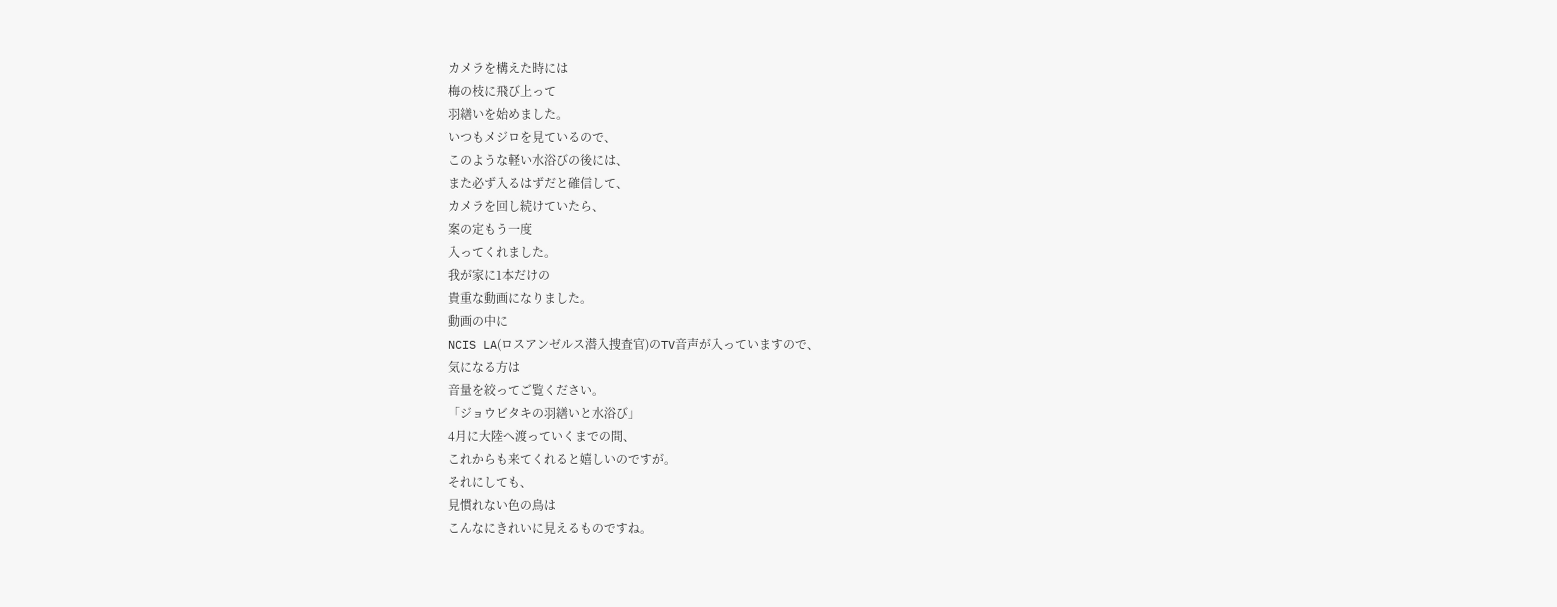カメラを構えた時には
梅の枝に飛び上って
羽繕いを始めました。
いつもメジロを見ているので、
このような軽い水浴びの後には、
また必ず入るはずだと確信して、
カメラを回し続けていたら、
案の定もう一度
入ってくれました。
我が家に1本だけの
貴重な動画になりました。
動画の中に
NCIS LA(ロスアンゼルス潜入捜査官)のTV音声が入っていますので、
気になる方は
音量を絞ってご覧ください。
「ジョウビタキの羽繕いと水浴び」
4月に大陸へ渡っていくまでの間、
これからも来てくれると嬉しいのですが。
それにしても、
見慣れない色の鳥は
こんなにきれいに見えるものですね。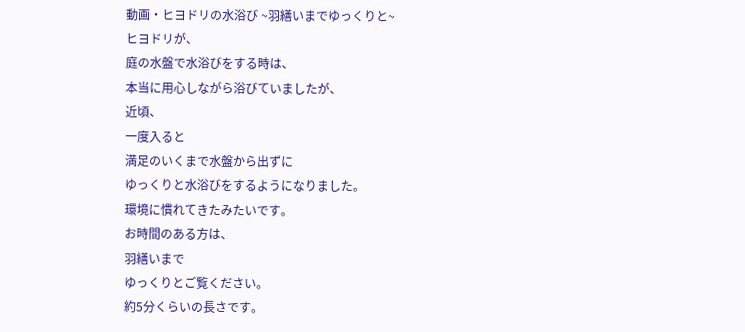動画・ヒヨドリの水浴び ~羽繕いまでゆっくりと~
ヒヨドリが、
庭の水盤で水浴びをする時は、
本当に用心しながら浴びていましたが、
近頃、
一度入ると
満足のいくまで水盤から出ずに
ゆっくりと水浴びをするようになりました。
環境に慣れてきたみたいです。
お時間のある方は、
羽繕いまで
ゆっくりとご覧ください。
約5分くらいの長さです。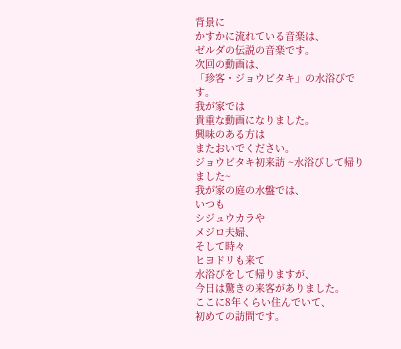背景に
かすかに流れている音楽は、
ゼルダの伝説の音楽です。
次回の動画は、
「珍客・ジョウビタキ」の水浴びです。
我が家では
貴重な動画になりました。
興味のある方は
またおいでください。
ジョウビタキ初来訪 ~水浴びして帰りました~
我が家の庭の水盤では、
いつも
シジュウカラや
メジロ夫婦、
そして時々
ヒヨドリも来て
水浴びをして帰りますが、
今日は驚きの来客がありました。
ここに8年くらい住んでいて、
初めての訪問です。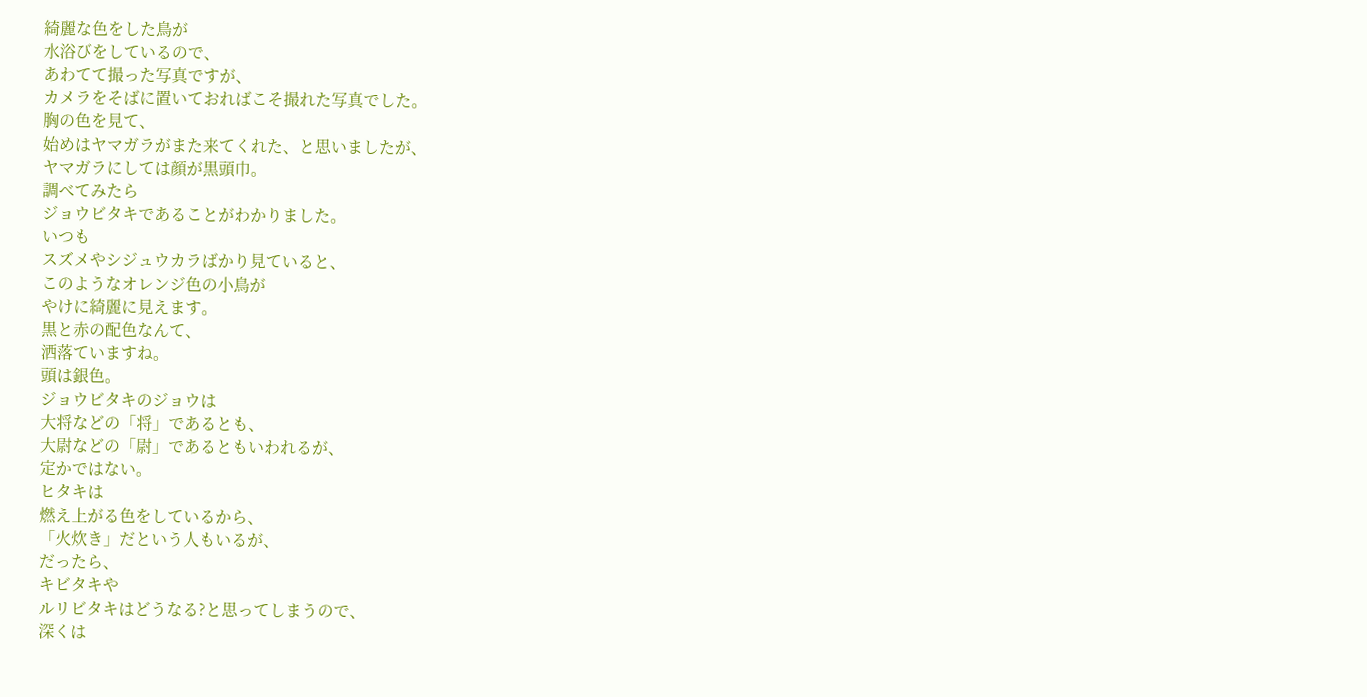綺麗な色をした鳥が
水浴びをしているので、
あわてて撮った写真ですが、
カメラをそばに置いておればこそ撮れた写真でした。
胸の色を見て、
始めはヤマガラがまた来てくれた、と思いましたが、
ヤマガラにしては顔が黒頭巾。
調べてみたら
ジョウビタキであることがわかりました。
いつも
スズメやシジュウカラばかり見ていると、
このようなオレンジ色の小鳥が
やけに綺麗に見えます。
黒と赤の配色なんて、
洒落ていますね。
頭は銀色。
ジョウビタキのジョウは
大将などの「将」であるとも、
大尉などの「尉」であるともいわれるが、
定かではない。
ヒタキは
燃え上がる色をしているから、
「火炊き」だという人もいるが、
だったら、
キビタキや
ルリビタキはどうなる?と思ってしまうので、
深くは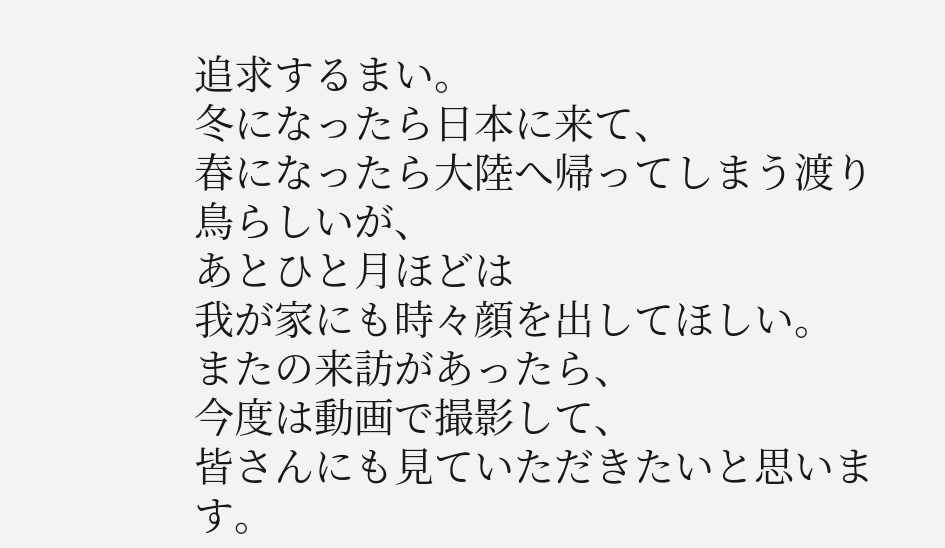追求するまい。
冬になったら日本に来て、
春になったら大陸へ帰ってしまう渡り鳥らしいが、
あとひと月ほどは
我が家にも時々顔を出してほしい。
またの来訪があったら、
今度は動画で撮影して、
皆さんにも見ていただきたいと思います。